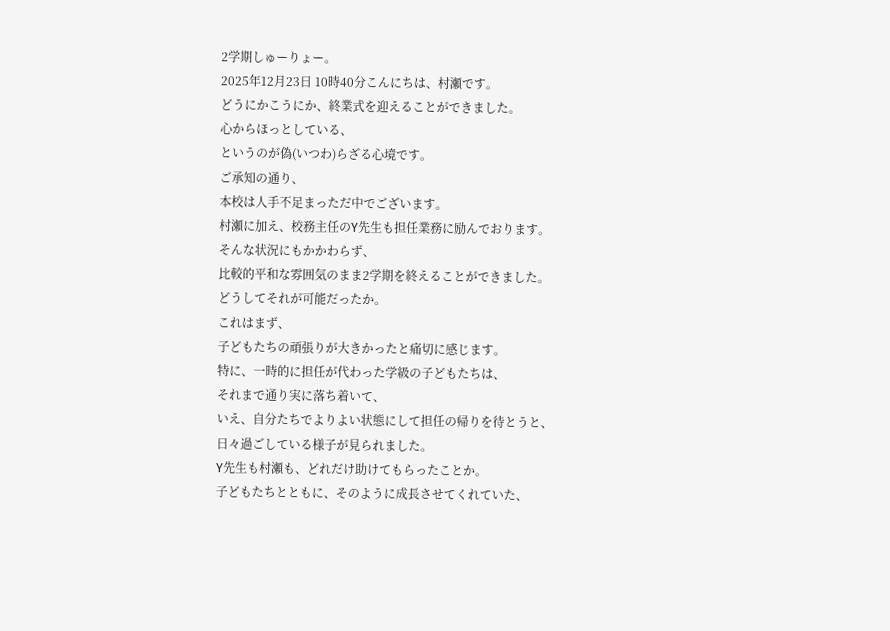2学期しゅーりょー。
2025年12月23日 10時40分こんにちは、村瀬です。
どうにかこうにか、終業式を迎えることができました。
心からほっとしている、
というのが偽(いつわ)らざる心境です。
ご承知の通り、
本校は人手不足まっただ中でございます。
村瀬に加え、校務主任のY先生も担任業務に励んでおります。
そんな状況にもかかわらず、
比較的平和な雰囲気のまま2学期を終えることができました。
どうしてそれが可能だったか。
これはまず、
子どもたちの頑張りが大きかったと痛切に感じます。
特に、一時的に担任が代わった学級の子どもたちは、
それまで通り実に落ち着いて、
いえ、自分たちでよりよい状態にして担任の帰りを待とうと、
日々過ごしている様子が見られました。
Y先生も村瀬も、どれだけ助けてもらったことか。
子どもたちとともに、そのように成長させてくれていた、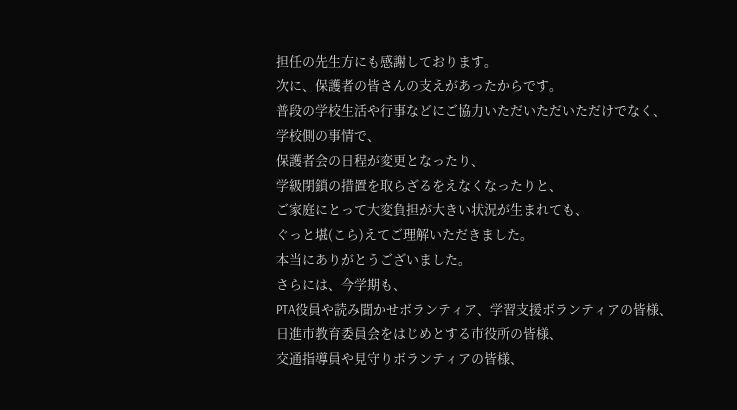担任の先生方にも感謝しております。
次に、保護者の皆さんの支えがあったからです。
普段の学校生活や行事などにご協力いただいただいただけでなく、
学校側の事情で、
保護者会の日程が変更となったり、
学級閉鎖の措置を取らざるをえなくなったりと、
ご家庭にとって大変負担が大きい状況が生まれても、
ぐっと堪(こら)えてご理解いただきました。
本当にありがとうございました。
さらには、今学期も、
PTA役員や読み聞かせボランティア、学習支援ボランティアの皆様、
日進市教育委員会をはじめとする市役所の皆様、
交通指導員や見守りボランティアの皆様、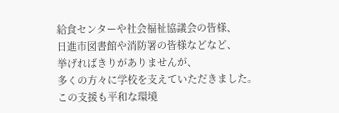給食センターや社会福祉協議会の皆様、
日進市図書館や消防署の皆様などなど、
挙げればきりがありませんが、
多くの方々に学校を支えていただきました。
この支援も平和な環境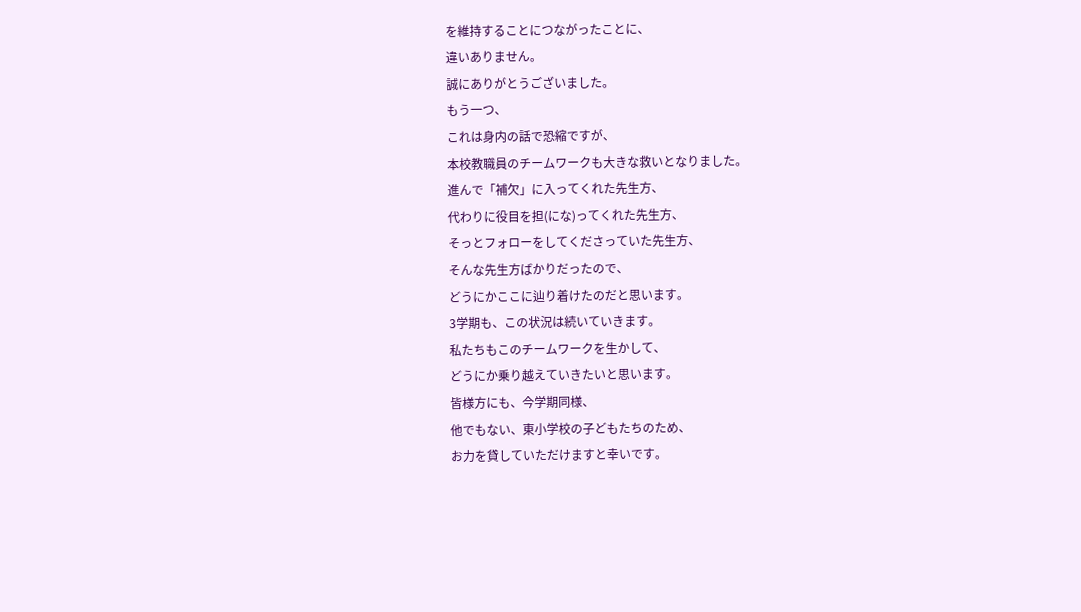を維持することにつながったことに、
違いありません。
誠にありがとうございました。
もう一つ、
これは身内の話で恐縮ですが、
本校教職員のチームワークも大きな救いとなりました。
進んで「補欠」に入ってくれた先生方、
代わりに役目を担(にな)ってくれた先生方、
そっとフォローをしてくださっていた先生方、
そんな先生方ばかりだったので、
どうにかここに辿り着けたのだと思います。
3学期も、この状況は続いていきます。
私たちもこのチームワークを生かして、
どうにか乗り越えていきたいと思います。
皆様方にも、今学期同様、
他でもない、東小学校の子どもたちのため、
お力を貸していただけますと幸いです。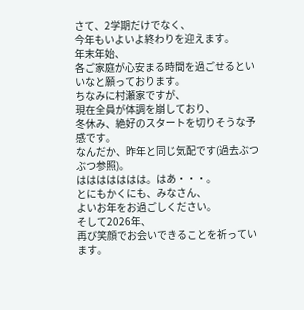さて、2学期だけでなく、
今年もいよいよ終わりを迎えます。
年末年始、
各ご家庭が心安まる時間を過ごせるといいなと願っております。
ちなみに村瀬家ですが、
現在全員が体調を崩しており、
冬休み、絶好のスタートを切りそうな予感です。
なんだか、昨年と同じ気配です(過去ぶつぶつ参照)。
ははははははは。はあ・・・。
とにもかくにも、みなさん、
よいお年をお過ごしください。
そして2026年、
再び笑顔でお会いできることを祈っています。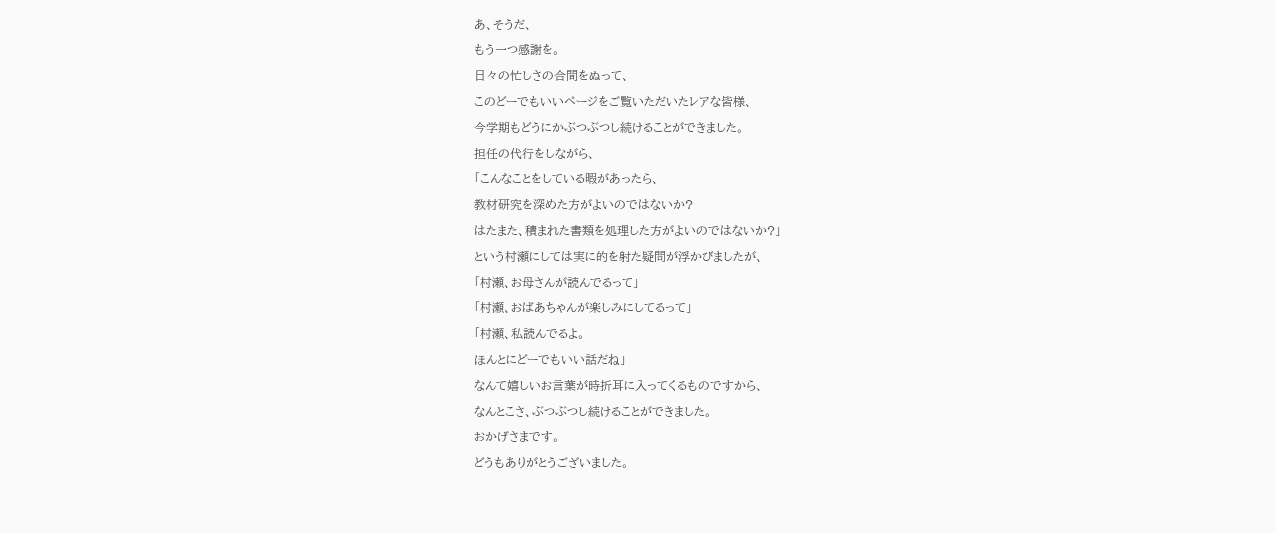あ、そうだ、
もう一つ感謝を。
日々の忙しさの合間をぬって、
このどーでもいいページをご覧いただいたレアな皆様、
今学期もどうにかぶつぶつし続けることができました。
担任の代行をしながら、
「こんなことをしている暇があったら、
教材研究を深めた方がよいのではないか?
はたまた、積まれた書類を処理した方がよいのではないか?」
という村瀬にしては実に的を射た疑問が浮かびましたが、
「村瀬、お母さんが読んでるって」
「村瀬、おばあちゃんが楽しみにしてるって」
「村瀬、私読んでるよ。
ほんとにどーでもいい話だね」
なんて嬉しいお言葉が時折耳に入ってくるものですから、
なんとこさ、ぶつぶつし続けることができました。
おかげさまです。
どうもありがとうございました。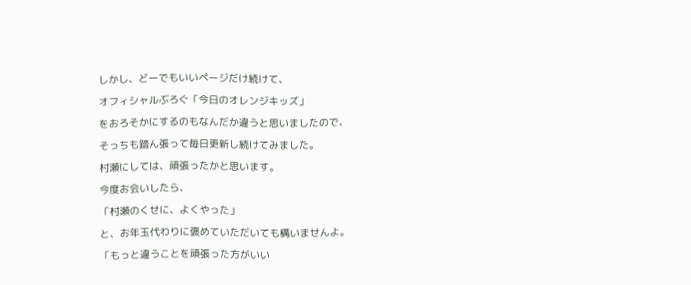しかし、どーでもいいページだけ続けて、
オフィシャルぶろぐ「今日のオレンジキッズ」
をおろそかにするのもなんだか違うと思いましたので、
そっちも踏ん張って毎日更新し続けてみました。
村瀬にしては、頑張ったかと思います。
今度お会いしたら、
「村瀬のくせに、よくやった」
と、お年玉代わりに褒めていただいても構いませんよ。
「もっと違うことを頑張った方がいい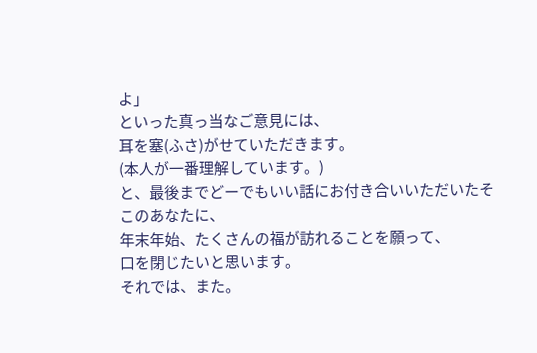よ」
といった真っ当なご意見には、
耳を塞(ふさ)がせていただきます。
(本人が一番理解しています。)
と、最後までどーでもいい話にお付き合いいただいたそこのあなたに、
年末年始、たくさんの福が訪れることを願って、
口を閉じたいと思います。
それでは、また。